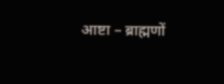आष्टा – ब्राह्मणों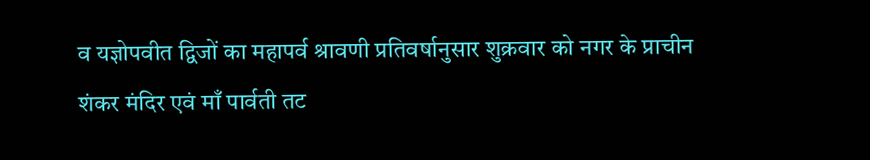व यज्ञोपवीत द्विजों का महापर्व श्रावणी प्रतिवर्षानुसार शुक्रवार को नगर के प्राचीन शंकर मंदिर एवं माँ पार्वती तट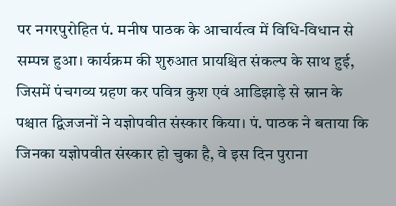पर नगरपुरोहित पं. मनीष पाठक के आचार्यत्व में विधि-विधान से सम्पन्न हुआ। कार्यक्रम की शुरुआत प्रायश्चित संकल्प के साथ हुई, जिसमें पंचगव्य ग्रहण कर पवित्र कुश एवं आडिझाड़े से स्नान के पश्चात द्विजजनों ने यज्ञोपवीत संस्कार किया। पं. पाठक ने बताया कि जिनका यज्ञोपवीत संस्कार हो चुका है, वे इस दिन पुराना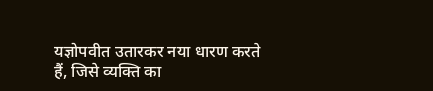यज्ञोपवीत उतारकर नया धारण करते हैं, जिसे व्यक्ति का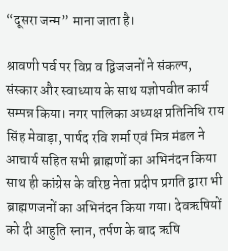“दूसरा जन्म” माना जाता है।

श्रावणी पर्व पर विप्र व द्विजजनों ने संकल्प, संस्कार और स्वाध्याय के साथ यज्ञोपवीत कार्य सम्पन्न किया। नगर पालिका अध्यक्ष प्रतिनिधि राय सिंह मेवाड़ा, पार्षद रवि शर्मा एवं मित्र मंडल ने आचार्य सहित सभी ब्राह्मणों का अभिनंदन किया साथ ही कांग्रेस के वरिष्ठ नेता प्रदीप प्रगति द्वारा भी ब्राह्मणजनों का अभिनंदन किया गया। देवऋषियों को दी आहुति स्नान, तर्पण के बाद ऋषि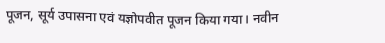पूजन, सूर्य उपासना एवं यज्ञोपवीत पूजन किया गया। नवीन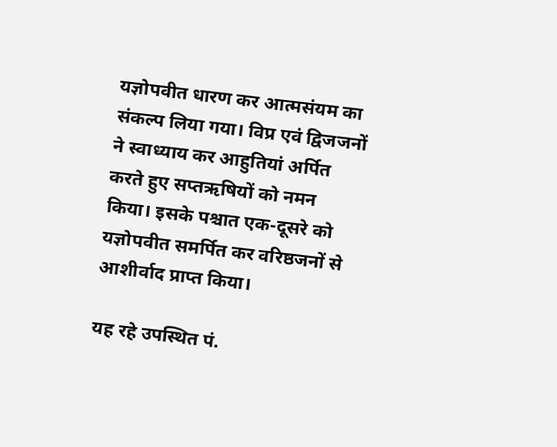यज्ञोपवीत धारण कर आत्मसंयम का संकल्प लिया गया। विप्र एवं द्विजजनों ने स्वाध्याय कर आहुतियां अर्पित करते हुए सप्तऋषियों को नमन किया। इसके पश्चात एक-दूसरे को यज्ञोपवीत समर्पित कर वरिष्ठजनों से आशीर्वाद प्राप्त किया।

यह रहे उपस्थित पं.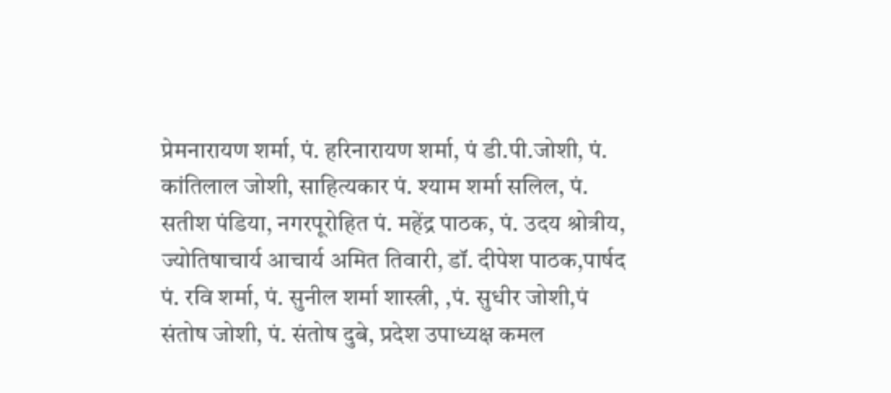प्रेमनारायण शर्मा, पं. हरिनारायण शर्मा, पं डी.पी.जोशी, पं. कांतिलाल जोशी, साहित्यकार पं. श्याम शर्मा सलिल, पं. सतीश पंडिया, नगरपूरोहित पं. महेंद्र पाठक, पं. उदय श्रोत्रीय, ज्योतिषाचार्य आचार्य अमित तिवारी, डॉ. दीपेश पाठक,पार्षद पं. रवि शर्मा, पं. सुनील शर्मा शास्त्री, ,पं. सुधीर जोशी,पं संतोष जोशी, पं. संतोष दुबे, प्रदेश उपाध्यक्ष कमल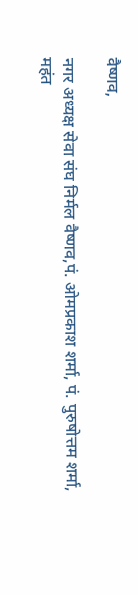वैष्णव,

नगर अध्यक्ष सेवा संघ निर्मल वैष्णव,पं. ओमप्रकाश शर्मा, पं. पुरुषोत्तम शर्मा, महंत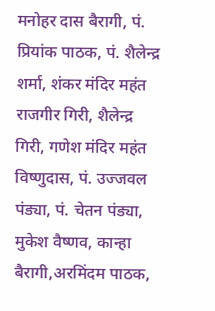मनोहर दास बैरागी, पं. प्रियांक पाठक, पं. शैलेन्द्र शर्मा, शंकर मंदिर महंत राजगीर गिरी, शैलेन्द्र गिरी, गणेश मंदिर महंत विष्णुदास, पं. उज्जवल पंड्या, पं. चेतन पंड्या, मुकेश वैष्णव, कान्हा बैरागी,अरमिंदम पाठक,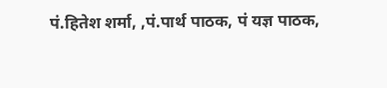पं.हितेश शर्मा, ,पं.पार्थ पाठक, पं यज्ञ पाठक,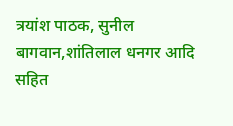त्रयांश पाठक, सुनील बागवान,शांतिलाल धनगर आदि सहित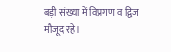बड़ी संख्या में विप्रगण व द्विज मौजूद रहे।